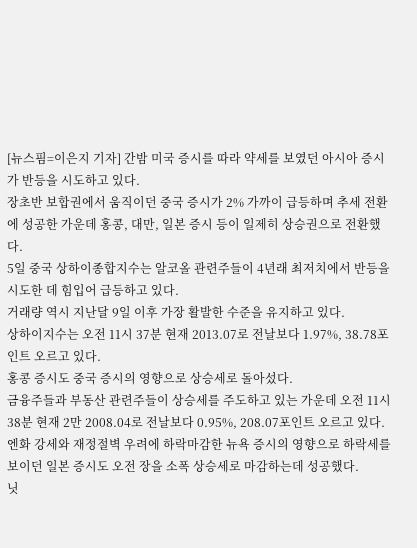[뉴스핌=이은지 기자] 간밤 미국 증시를 따라 약세를 보였던 아시아 증시가 반등을 시도하고 있다.
장초반 보합권에서 움직이던 중국 증시가 2% 가까이 급등하며 추세 전환에 성공한 가운데 홍콩, 대만, 일본 증시 등이 일제히 상승권으로 전환했다.
5일 중국 상하이종합지수는 알코올 관련주들이 4년래 최저치에서 반등을 시도한 데 힘입어 급등하고 있다.
거래량 역시 지난달 9일 이후 가장 활발한 수준을 유지하고 있다.
상하이지수는 오전 11시 37분 현재 2013.07로 전날보다 1.97%, 38.78포인트 오르고 있다.
홍콩 증시도 중국 증시의 영향으로 상승세로 돌아섰다.
금융주들과 부동산 관련주들이 상승세를 주도하고 있는 가운데 오전 11시 38분 현재 2만 2008.04로 전날보다 0.95%, 208.07포인트 오르고 있다.
엔화 강세와 재정절벽 우려에 하락마감한 뉴욕 증시의 영향으로 하락세를 보이던 일본 증시도 오전 장을 소폭 상승세로 마감하는데 성공했다.
닛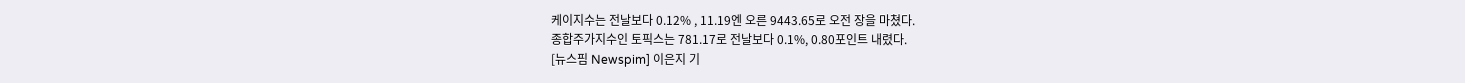케이지수는 전날보다 0.12% , 11.19엔 오른 9443.65로 오전 장을 마쳤다.
종합주가지수인 토픽스는 781.17로 전날보다 0.1%, 0.80포인트 내렸다.
[뉴스핌 Newspim] 이은지 기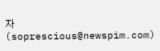자 (soprescious@newspim.com)